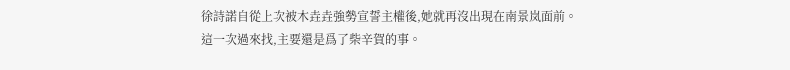徐詩諾自從上次被木垚垚強勢宣誓主權後,她就再沒出現在南景岚面前。
這一次過來找,主要還是爲了柴辛賀的事。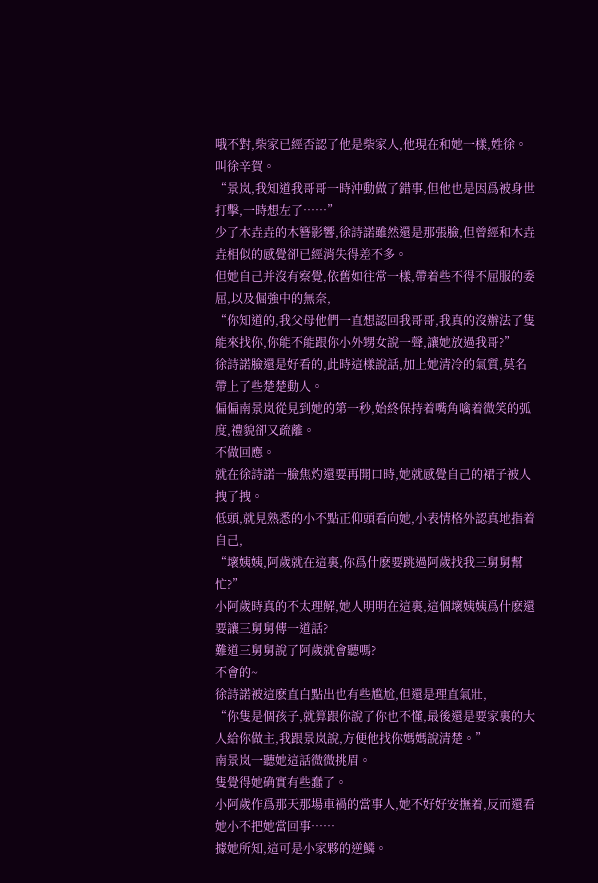哦不對,柴家已經否認了他是柴家人,他現在和她一樣,姓徐。
叫徐辛賀。
“景岚,我知道我哥哥一時沖動做了錯事,但他也是因爲被身世打擊,一時想左了……”
少了木垚垚的木簪影響,徐詩諾雖然還是那張臉,但曾經和木垚垚相似的感覺卻已經消失得差不多。
但她自己并沒有察覺,依舊如往常一樣,帶着些不得不屈服的委屈,以及倔強中的無奈,
“你知道的,我父母他們一直想認回我哥哥,我真的沒辦法了隻能來找你,你能不能跟你小外甥女說一聲,讓她放過我哥?”
徐詩諾臉還是好看的,此時這樣說話,加上她清冷的氣質,莫名帶上了些楚楚動人。
偏偏南景岚從見到她的第一秒,始終保持着嘴角噙着微笑的弧度,禮貌卻又疏離。
不做回應。
就在徐詩諾一臉焦灼還要再開口時,她就感覺自己的裙子被人拽了拽。
低頭,就見熟悉的小不點正仰頭看向她,小表情格外認真地指着自己,
“壞姨姨,阿歲就在這裏,你爲什麽要跳過阿歲找我三舅舅幫忙?”
小阿歲時真的不太理解,她人明明在這裏,這個壞姨姨爲什麽還要讓三舅舅傳一道話?
難道三舅舅說了阿歲就會聽嗎?
不會的~
徐詩諾被這麽直白點出也有些尴尬,但還是理直氣壯,
“你隻是個孩子,就算跟你說了你也不懂,最後還是要家裏的大人給你做主,我跟景岚說,方便他找你媽媽說清楚。”
南景岚一聽她這話微微挑眉。
隻覺得她确實有些蠢了。
小阿歲作爲那天那場車禍的當事人,她不好好安撫着,反而還看她小不把她當回事……
據她所知,這可是小家夥的逆鱗。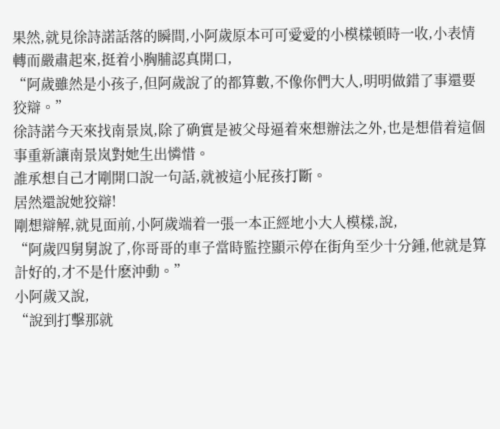果然,就見徐詩諾話落的瞬間,小阿歲原本可可愛愛的小模樣頓時一收,小表情轉而嚴肅起來,挺着小胸脯認真開口,
“阿歲雖然是小孩子,但阿歲說了的都算數,不像你們大人,明明做錯了事還要狡辯。”
徐詩諾今天來找南景岚,除了确實是被父母逼着來想辦法之外,也是想借着這個事重新讓南景岚對她生出憐惜。
誰承想自己才剛開口說一句話,就被這小屁孩打斷。
居然還說她狡辯!
剛想辯解,就見面前,小阿歲端着一張一本正經地小大人模樣,說,
“阿歲四舅舅說了,你哥哥的車子當時監控顯示停在街角至少十分鍾,他就是算計好的,才不是什麽沖動。”
小阿歲又說,
“說到打擊那就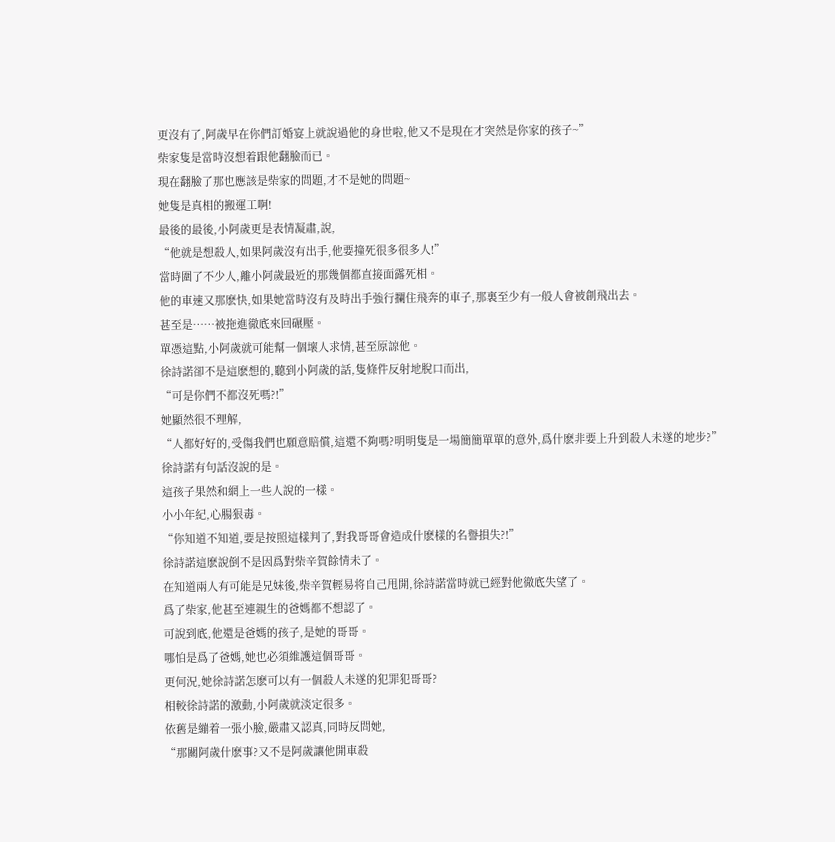更沒有了,阿歲早在你們訂婚宴上就說過他的身世啦,他又不是現在才突然是你家的孩子~”
柴家隻是當時沒想着跟他翻臉而已。
現在翻臉了那也應該是柴家的問題,才不是她的問題~
她隻是真相的搬運工啊!
最後的最後,小阿歲更是表情凝肅,說,
“他就是想殺人,如果阿歲沒有出手,他要撞死很多很多人!”
當時圍了不少人,離小阿歲最近的那幾個都直接面露死相。
他的車速又那麽快,如果她當時沒有及時出手強行攔住飛奔的車子,那裏至少有一般人會被創飛出去。
甚至是……被拖進徹底來回碾壓。
單憑這點,小阿歲就可能幫一個壞人求情,甚至原諒他。
徐詩諾卻不是這麽想的,聽到小阿歲的話,隻條件反射地脫口而出,
“可是你們不都沒死嗎?!”
她顯然很不理解,
“人都好好的,受傷我們也願意賠償,這還不夠嗎?明明隻是一場簡簡單單的意外,爲什麽非要上升到殺人未遂的地步?”
徐詩諾有句話沒說的是。
這孩子果然和網上一些人說的一樣。
小小年紀,心腸狠毒。
“你知道不知道,要是按照這樣判了,對我哥哥會造成什麽樣的名譽損失?!”
徐詩諾這麽說倒不是因爲對柴辛賀餘情未了。
在知道兩人有可能是兄妹後,柴辛賀輕易将自己甩開,徐詩諾當時就已經對他徹底失望了。
爲了柴家,他甚至連親生的爸媽都不想認了。
可說到底,他還是爸媽的孩子,是她的哥哥。
哪怕是爲了爸媽,她也必須維護這個哥哥。
更何況,她徐詩諾怎麽可以有一個殺人未遂的犯罪犯哥哥?
相較徐詩諾的激動,小阿歲就淡定很多。
依舊是繃着一張小臉,嚴肅又認真,同時反問她,
“那關阿歲什麽事?又不是阿歲讓他開車殺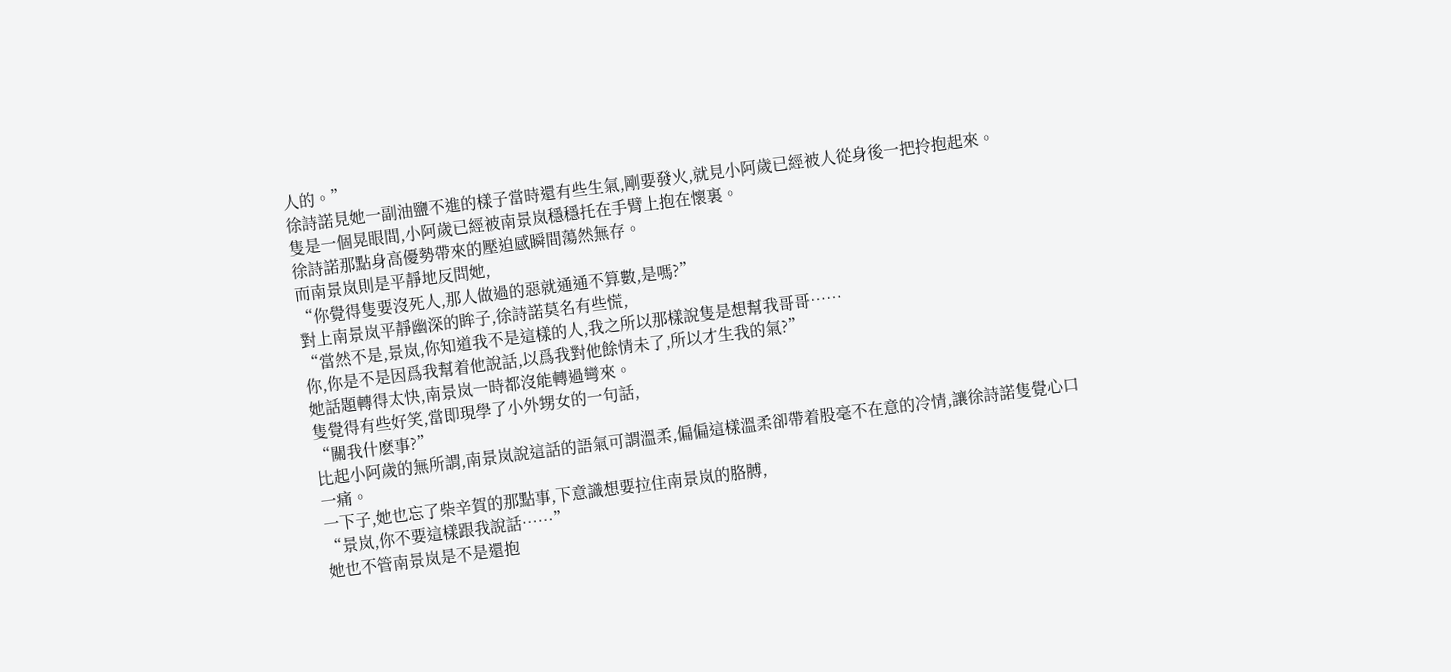人的。”
徐詩諾見她一副油鹽不進的樣子當時還有些生氣,剛要發火,就見小阿歲已經被人從身後一把拎抱起來。
隻是一個晃眼間,小阿歲已經被南景岚穩穩托在手臂上抱在懷裏。
徐詩諾那點身高優勢帶來的壓迫感瞬間蕩然無存。
而南景岚則是平靜地反問她,
“你覺得隻要沒死人,那人做過的惡就通通不算數,是嗎?”
對上南景岚平靜幽深的眸子,徐詩諾莫名有些慌,
“當然不是,景岚,你知道我不是這樣的人,我之所以那樣說隻是想幫我哥哥……
你,你是不是因爲我幫着他說話,以爲我對他餘情未了,所以才生我的氣?”
她話題轉得太快,南景岚一時都沒能轉過彎來。
隻覺得有些好笑,當即現學了小外甥女的一句話,
“關我什麽事?”
比起小阿歲的無所謂,南景岚說這話的語氣可謂溫柔,偏偏這樣溫柔卻帶着股毫不在意的冷情,讓徐詩諾隻覺心口一痛。
一下子,她也忘了柴辛賀的那點事,下意識想要拉住南景岚的胳膊,
“景岚,你不要這樣跟我說話……”
她也不管南景岚是不是還抱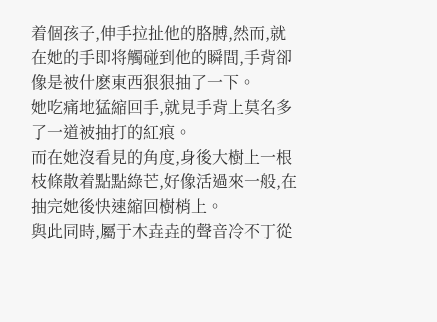着個孩子,伸手拉扯他的胳膊,然而,就在她的手即将觸碰到他的瞬間,手背卻像是被什麽東西狠狠抽了一下。
她吃痛地猛縮回手,就見手背上莫名多了一道被抽打的紅痕。
而在她沒看見的角度,身後大樹上一根枝條散着點點綠芒,好像活過來一般,在抽完她後快速縮回樹梢上。
與此同時,屬于木垚垚的聲音冷不丁從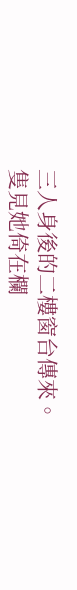三人身後的二樓窗台傳來。
隻見她倚在欄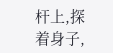杆上,探着身子,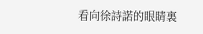看向徐詩諾的眼睛裏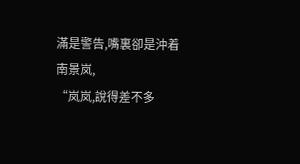滿是警告,嘴裏卻是沖着南景岚,
“岚岚,說得差不多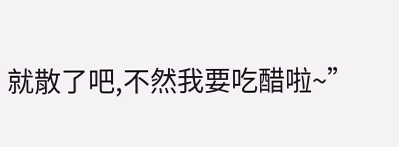就散了吧,不然我要吃醋啦~”